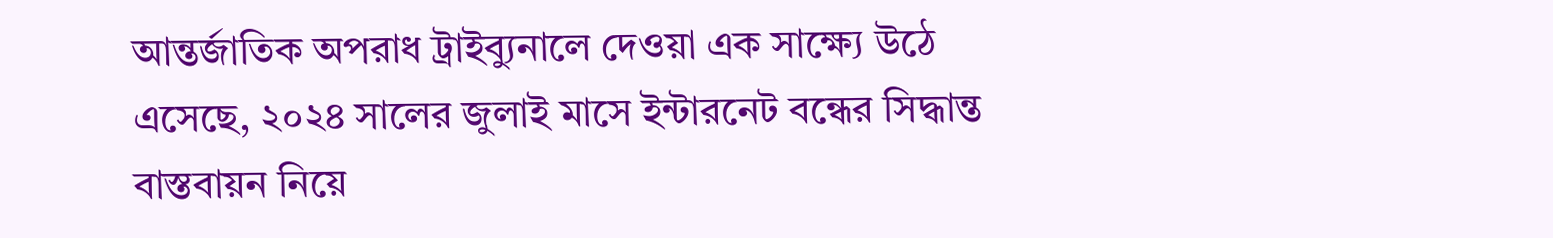আন্তর্জাতিক অপরাধ ট্রাইব্যুনালে দেওয়া এক সাক্ষ্যে উঠে এসেছে, ২০২৪ সালের জুলাই মাসে ইন্টারনেট বন্ধের সিদ্ধান্ত বাস্তবায়ন নিয়ে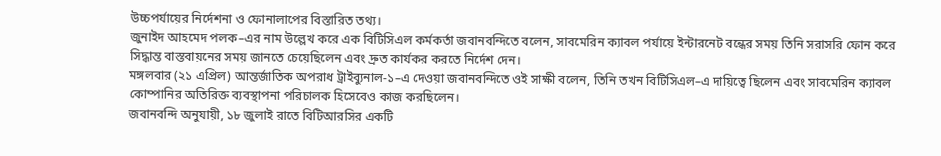উচ্চপর্যায়ের নির্দেশনা ও ফোনালাপের বিস্তারিত তথ্য।
জুনাইদ আহমেদ পলক–এর নাম উল্লেখ করে এক বিটিসিএল কর্মকর্তা জবানবন্দিতে বলেন, সাবমেরিন ক্যাবল পর্যায়ে ইন্টারনেট বন্ধের সময় তিনি সরাসরি ফোন করে সিদ্ধান্ত বাস্তবায়নের সময় জানতে চেয়েছিলেন এবং দ্রুত কার্যকর করতে নির্দেশ দেন।
মঙ্গলবার (২১ এপ্রিল) আন্তর্জাতিক অপরাধ ট্রাইব্যুনাল-১–এ দেওয়া জবানবন্দিতে ওই সাক্ষী বলেন, তিনি তখন বিটিসিএল–এ দায়িত্বে ছিলেন এবং সাবমেরিন ক্যাবল কোম্পানির অতিরিক্ত ব্যবস্থাপনা পরিচালক হিসেবেও কাজ করছিলেন।
জবানবন্দি অনুযায়ী, ১৮ জুলাই রাতে বিটিআরসির একটি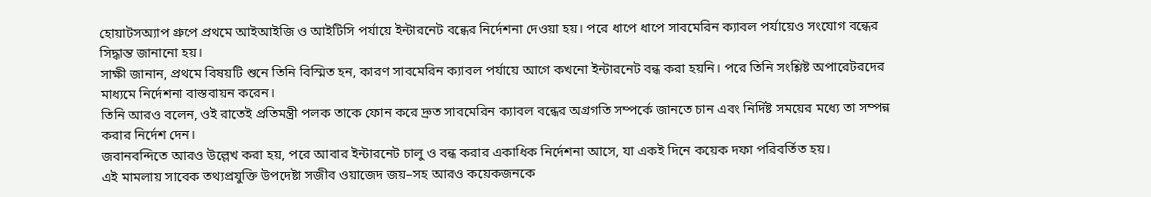হোয়াটসঅ্যাপ গ্রুপে প্রথমে আইআইজি ও আইটিসি পর্যায়ে ইন্টারনেট বন্ধের নির্দেশনা দেওয়া হয়। পরে ধাপে ধাপে সাবমেরিন ক্যাবল পর্যায়েও সংযোগ বন্ধের সিদ্ধান্ত জানানো হয়।
সাক্ষী জানান, প্রথমে বিষয়টি শুনে তিনি বিস্মিত হন, কারণ সাবমেরিন ক্যাবল পর্যায়ে আগে কখনো ইন্টারনেট বন্ধ করা হয়নি। পরে তিনি সংশ্লিষ্ট অপারেটরদের মাধ্যমে নির্দেশনা বাস্তবায়ন করেন।
তিনি আরও বলেন, ওই রাতেই প্রতিমন্ত্রী পলক তাকে ফোন করে দ্রুত সাবমেরিন ক্যাবল বন্ধের অগ্রগতি সম্পর্কে জানতে চান এবং নির্দিষ্ট সময়ের মধ্যে তা সম্পন্ন করার নির্দেশ দেন।
জবানবন্দিতে আরও উল্লেখ করা হয়, পরে আবার ইন্টারনেট চালু ও বন্ধ করার একাধিক নির্দেশনা আসে, যা একই দিনে কয়েক দফা পরিবর্তিত হয়।
এই মামলায় সাবেক তথ্যপ্রযুক্তি উপদেষ্টা সজীব ওয়াজেদ জয়–সহ আরও কয়েকজনকে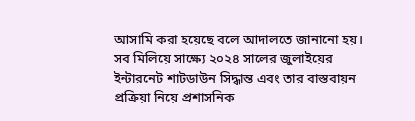আসামি করা হয়েছে বলে আদালতে জানানো হয়।
সব মিলিয়ে সাক্ষ্যে ২০২৪ সালের জুলাইয়ের ইন্টারনেট শাটডাউন সিদ্ধান্ত এবং তার বাস্তবায়ন প্রক্রিয়া নিয়ে প্রশাসনিক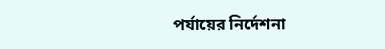পর্যায়ের নির্দেশনা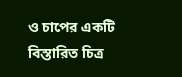ও চাপের একটি বিস্তারিত চিত্র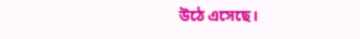উঠে এসেছে।